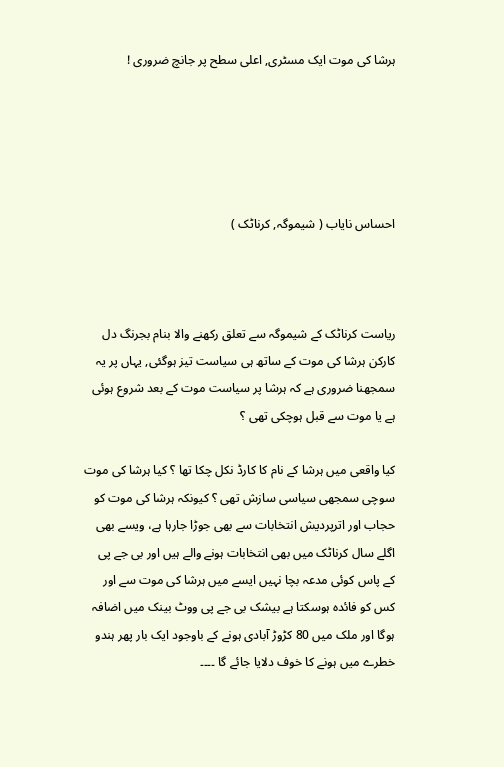ہرشا کی موت ایک مسٹری, اعلی سطح پر جانچ ضروری !





احساس نایاب ( شیموگہ, کرناٹک )



ریاست کرناٹک کے شیموگہ سے تعلق رکھنے والا بنام بجرنگ دل کارکن ہرشا کی موت کے ساتھ ہی سیاست تیز ہوگئی, یہاں پر یہ سمجھنا ضروری ہے کہ ہرشا پر سیاست موت کے بعد شروع ہوئی ہے یا موت سے قبل ہوچکی تھی ؟

کیا واقعی میں ہرشا کے نام کا کارڈ نکل چکا تھا ؟ کیا ہرشا کی موت سوچی سمجھی سیاسی سازش تھی ؟ کیونکہ ہرشا کی موت کو حجاب اور اترپردیش انتخابات سے بھی جوڑا جارہا ہے، ویسے بھی اگلے سال کرناٹک میں بھی انتخابات ہونے والے ہیں اور بی جے پی کے پاس کوئی مدعہ بچا نہیں ایسے میں ہرشا کی موت سے اور کس کو فائدہ ہوسکتا ہے بیشک بی جے پی ووٹ بینک میں اضافہ ہوگا اور ملک میں 80 کڑوڑ آبادی ہونے کے باوجود ایک بار پھر ہندو خطرے میں ہونے کا خوف دلایا جائے گا ۔۔۔۔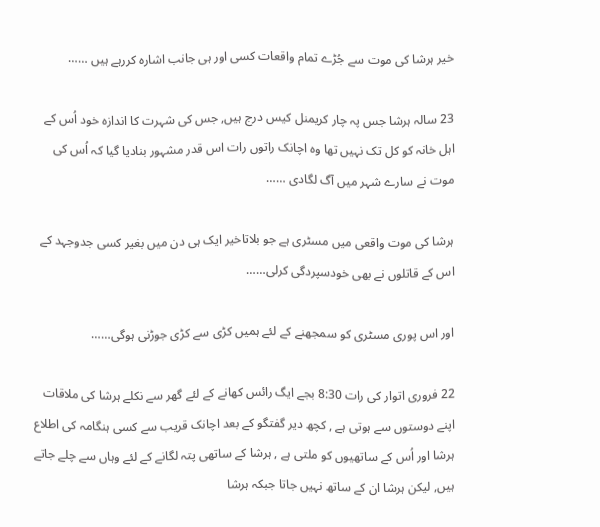خیر ہرشا کی موت سے جُڑے تمام واقعات کسی اور ہی جانب اشارہ کررہے ہیں ……

23 سالہ ہرشا جس پہ چار کریمنل کیس درج ہیں, جس کی شہرت کا اندازہ خود اُس کے اہل خانہ کو کل تک نہیں تھا وہ اچانک راتوں رات اس قدر مشہور بنادیا گیا کہ اُس کی موت نے سارے شہر میں آگ لگادی ……

ہرشا کی موت واقعی میں مسٹری ہے جو بلاتاخیر ایک ہی دن میں بغیر کسی جدوجہد کے اس کے قاتلوں نے بھی خودسپردگی کرلی……

اور اس پوری مسٹری کو سمجھنے کے لئے ہمیں کڑی سے کڑی جوڑنی ہوگی……

22 فروری اتوار کی رات 8:30 بجے ایگ رائس کھانے کے لئے گھر سے نکلے ہرشا کی ملاقات اپنے دوستوں سے ہوتی ہے , کچھ دیر گفتگو کے بعد اچانک قریب سے کسی ہنگامہ کی اطلاع ہرشا اور اُس کے ساتھیوں کو ملتی ہے , ہرشا کے ساتھی پتہ لگانے کے لئے وہاں سے چلے جاتے ہیں, لیکن ہرشا ان کے ساتھ نہیں جاتا جبکہ ہرشا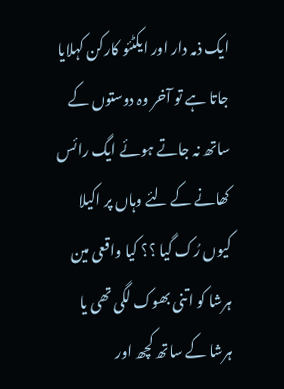ایک ذمہ دار اور ایکٹئو کارکن کہلایا جاتا ہے تو آخر وہ دوستوں کے ساتھ نہ جاتے ہوئے ایگ رائس کھانے کے لئے وہاں پر اکیلا کیوں رُک گیا ؟؟ کیا واقعی مین ہرشا کو اتنی بھوک لگی تھی یا ہرشا کے ساتھ کچھ اور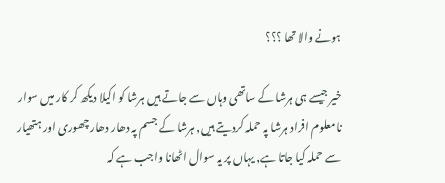ہونے والا تھا ؟؟؟

خیر جیسے ہی ہرشا کے ساتھی وہاں سے جاتے ہیں ہرشا کو اکیلا دیکھ کر کار میں سوار نامعلوم افراد ہرشا پہ حملہ کردیتے ہیں, ہرشا کے جسم پہ دھار دھار چھوری اور ہتھیار سے حملہ کیا جاتا ہے, یہاں پر یہ سوال اٹھانا واجب ہے کہ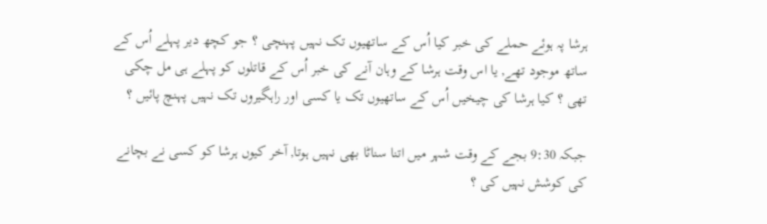ہرشا پہ ہوئے حملے کی خبر کیا اُس کے ساتھیوں تک نہیں پہنچی ؟ جو کچھ دیر پہلے اُس کے ساتھ موجود تھے, یا اس وقت ہرشا کے وہان آنے کی خبر اُس کے قاتلوں کو پہلے ہی مل چکی تھی ؟ کیا ہرشا کی چیخیں اُس کے ساتھیوں تک یا کسی اور راہگیروں تک نہیں پہنچ پائیں ؟

جبکہ 9:30 بجے کے وقت شہر میں اتنا سناٹا بھی نہیں ہوتا, آخر کیوں ہرشا کو کسی نے بچانے کی کوشش نہیں کی ؟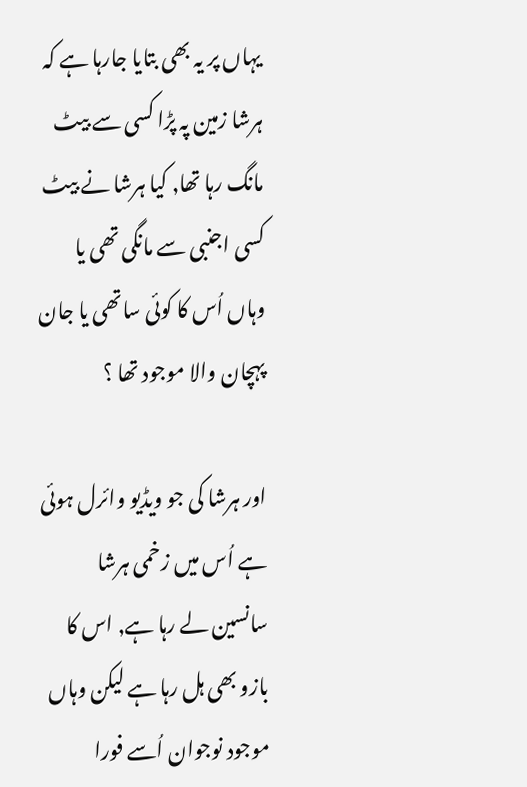یہاں پر یہ بھی بتایا جارہا ہے کہ ہرشا زمین پہ پڑا کسی سے بیٹ مانگ رہا تھا, کیا ہرشا نے بیٹ کسی اجنبی سے مانگی تھی یا وہاں اُس کا کوئی ساتھی یا جان پہچان والا موجود تھا ؟

اور ہرشا کی جو ویڈیو وائرل ہوئی ہے اُس میں زخمی ہرشا سانسین لے رہا ہے, اس کا بازو بھی ہل رہا ہے لیکن وہاں موجود نوجوان اُسے فورا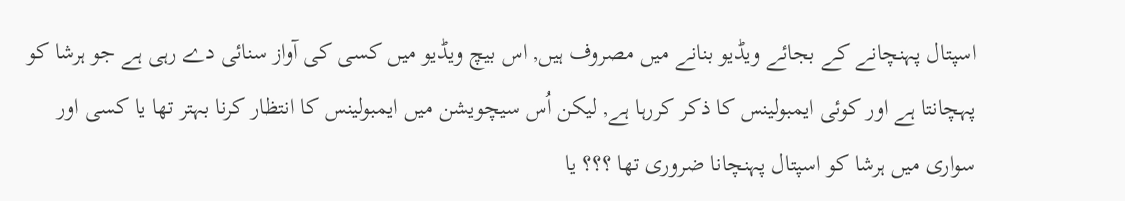اسپتال پہنچانے کے بجائے ویڈیو بنانے میں مصروف ہیں, اس بیچ ویڈیو میں کسی کی آواز سنائی دے رہی ہے جو ہرشا کو پہچانتا ہے اور کوئی ایمبولینس کا ذکر کررہا ہے, لیکن اُس سیچویشن میں ایمبولینس کا انتظار کرنا بہتر تھا یا کسی اور سواری میں ہرشا کو اسپتال پہنچانا ضروری تھا ؟؟؟ یا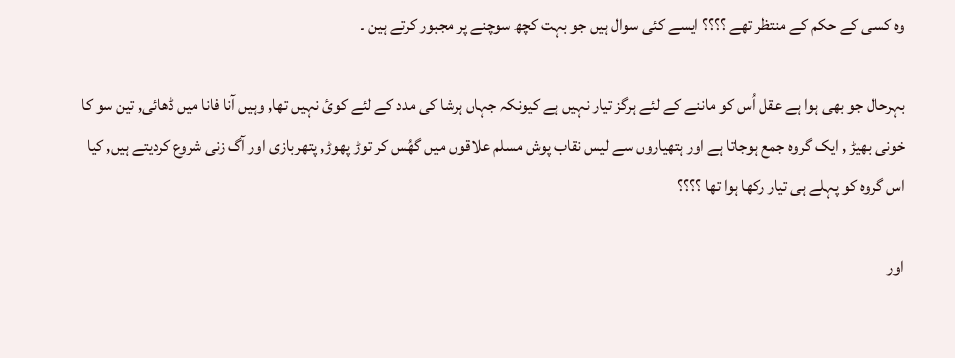وہ کسی کے حکم کے منتظر تھے ؟؟؟؟ ایسے کئی سوال ہیں جو بہت کچھ سوچنے پر مجبور کرتے ہین ۔

بہرحال جو بھی ہوا ہے عقل اُس کو ماننے کے لئے ہرگز تیار نہیں ہے کیونکہ جہاں ہرشا کی مدد کے لئے کوئ نہیں تھا, وہیں آنا فانا میں ڈھائی, تین سو کا خونی بھیڑ , ایک گروہ جمع ہوجاتا ہے اور ہتھیاروں سے لیس نقاب پوش مسلم علاقوں میں گھُس کر توڑ پھوڑ, پتھربازی اور آگ زنی شروع کردیتے ہیں, کیا اس گروہ کو پہلے ہی تیار رکھا ہوا تھا ؟؟؟؟

اور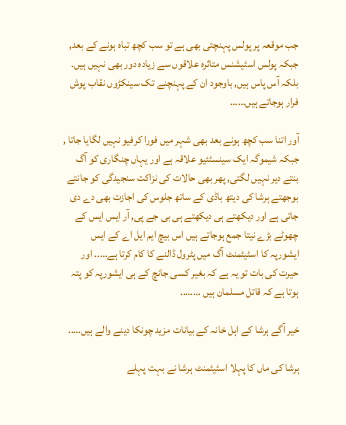جب موقعہ پر پولس پہنچتی بھی ہے تو سب کچھ تباہ ہونے کے بعد, جبکہ پولس اسٹیشنس متاثرہ علاقوں سے زیادہ دور بھی نہیں ہیں۔ بلکہ آس پاس ہیں, باوجود ان کے پہنچنے تک سینکڑوں نقاب پوش فرار ہوجاتے ہیں……

آور اتنا سب کچھ ہونے بعد بھی شہر میں فورا کرفیو نہیں لگایا جاتا , جبکہ شیموگہ ایک سینسٹئیو علاقہ ہے اور یہاں چنگاری کو آگ بنتے دیر نہیں لگتی, پھر بھی حالات کی نزاکت سنجیدگی کو جانتے بوجھتے ہرشا کی دیتھ باڈی کے ساتھ جلوس کی اجازت بھی دے دی جاتی ہے اور دیکھتے ہی دیکھتے ہی بی جے پی, آر ایس ایس کے چھوٹے بڑے نیتا جمع ہوجاتے ہیں اس بیچ ایم ایل اے کے ایس ایشورپہ کا اسٹیٹمنٹ آگ میں پٹرول ڈالنے کا کام کرتا ہے….. اور حیرت کی بات تو یہ ہے کہ بغیر کسی جانچ کے ہی ایشورپہ کو پتہ ہوتا ہے کہ قاتل مسلمان ہیں ……..

خیر آگے ہرشا کے اہل خانہ کے بیانات مزید چونکا دینے والے ہیں…..

ہرشا کی ماں کا پہلا اسٹیٹمنٹ ہرشا نے بہت پہلے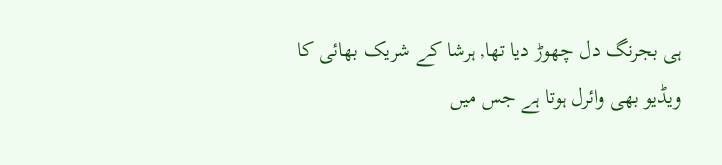ہی بجرنگ دل چھوڑ دیا تھا, ہرشا کے شریک بھائی کا ویڈیو بھی وائرل ہوتا ہے جس میں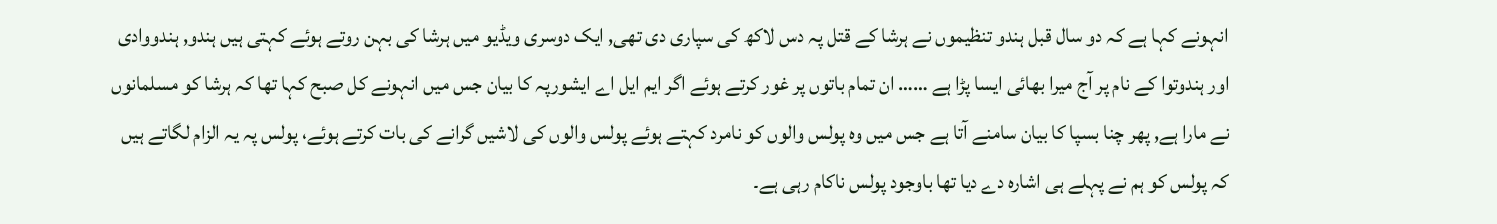انہونے کہا ہے کہ دو سال قبل ہندو تنظیموں نے ہرشا کے قتل پہ دس لاکھ کی سپاری دی تھی, ایک دوسری ویڈیو میں ہرشا کی بہن روتے ہوئے کہتی ہیں ہندو, ہندووادی اور ہندوتوا کے نام پر آج میرا بھائی ایسا پڑا ہے …… ان تمام باتوں پر غور کرتے ہوئے اگر ایم ایل اے ایشورپہ کا بیان جس میں انہونے کل صبح کہا تھا کہ ہرشا کو مسلمانوں نے مارا ہے, پھر چنا بسپا کا بیان سامنے آتا ہے جس میں وہ پولس والوں کو نامرد کہتے ہوئے پولس والوں کی لاشیں گرانے کی بات کرتے ہوئے، پولس پہ یہ الزام لگاتے ہیں کہ پولس کو ہم نے پہلے ہی اشارہ دے دیا تھا باوجود پولس ناکام رہی ہے۔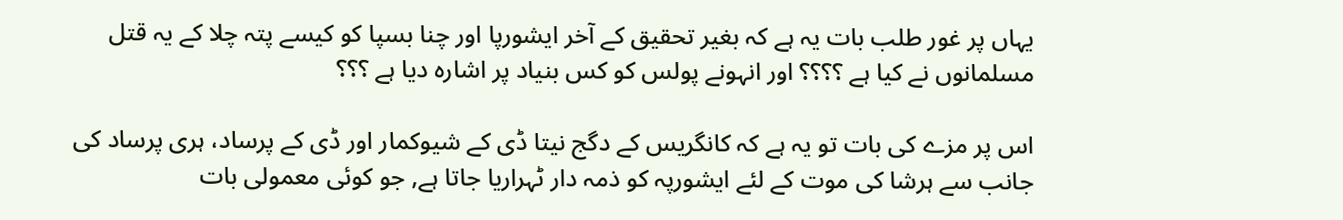یہاں پر غور طلب بات یہ ہے کہ بغیر تحقیق کے آخر ایشورپا اور چنا بسپا کو کیسے پتہ چلا کے یہ قتل مسلمانوں نے کیا ہے ؟؟؟؟ اور انہونے پولس کو کس بنیاد پر اشارہ دیا ہے ؟؟؟

اس پر مزے کی بات تو یہ ہے کہ کانگریس کے دگج نیتا ڈی کے شیوکمار اور ڈی کے پرساد، ہری پرساد کی جانب سے ہرشا کی موت کے لئے ایشورپہ کو ذمہ دار ٹہراریا جاتا ہے, جو کوئی معمولی بات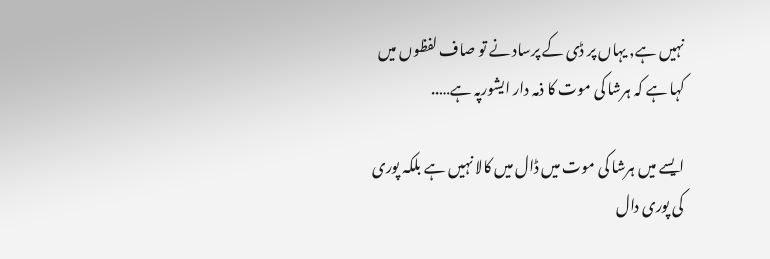نہیں ہے, یہاں پر ڈی کے پرساد نے تو صاف لفظوں میں کہا ہے کہ ہرشا کی موت کا ذمہ دار ایشورپہ ہے…..

ایسے میں ہرشا کی موت میں ڈال میں کالا نہیں ہے بلکہ پوری کی پوری دال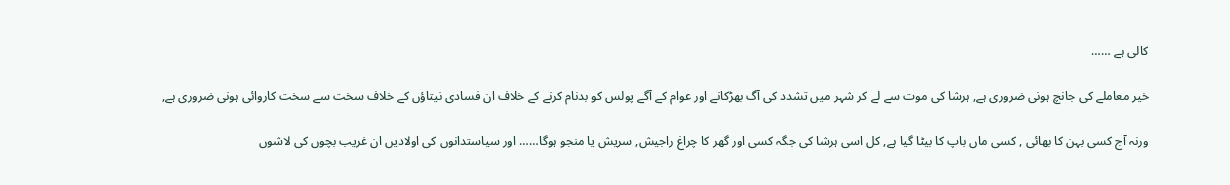کالی ہے ……

خیر معاملے کی جانچ ہونی ضروری ہے, ہرشا کی موت سے لے کر شہر میں تشدد کی آگ بھڑکانے اور عوام کے آگے پولس کو بدنام کرنے کے خلاف ان فسادی نیتاؤں کے خلاف سخت سے سخت کاروائی ہونی ضروری ہے,

ورنہ آج کسی بہن کا بھائی , کسی ماں باپ کا بیٹا گیا ہے, کل اسی ہرشا کی جگہ کسی اور گھر کا چراغ راجیش, سریش یا منجو ہوگا…… اور سیاستدانوں کی اولادیں ان غریب بچوں کی لاشوں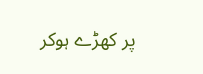پر کھڑے ہوکر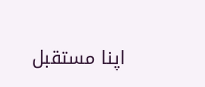اپنا مستقبل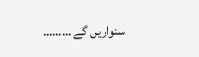سنواریں گے ………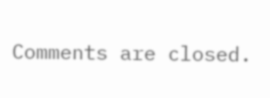Comments are closed.